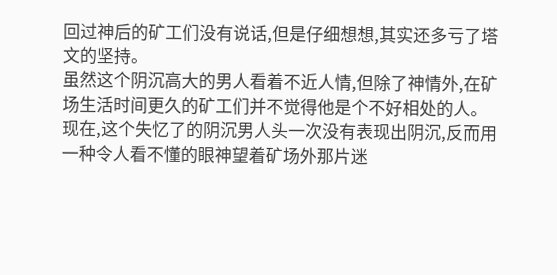回过神后的矿工们没有说话,但是仔细想想,其实还多亏了塔文的坚持。
虽然这个阴沉高大的男人看着不近人情,但除了神情外,在矿场生活时间更久的矿工们并不觉得他是个不好相处的人。
现在,这个失忆了的阴沉男人头一次没有表现出阴沉,反而用一种令人看不懂的眼神望着矿场外那片迷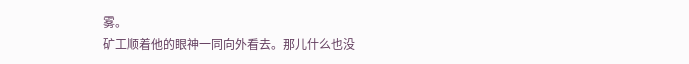雾。
矿工顺着他的眼神一同向外看去。那儿什么也没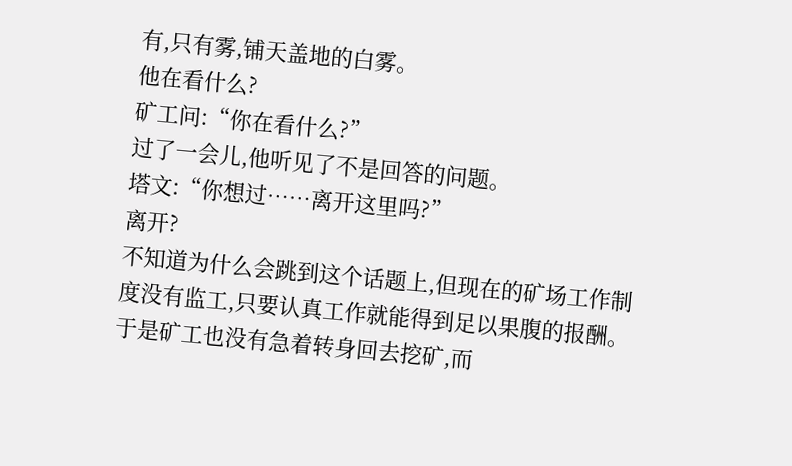有,只有雾,铺天盖地的白雾。
他在看什么?
矿工问:“你在看什么?”
过了一会儿,他听见了不是回答的问题。
塔文:“你想过……离开这里吗?”
离开?
不知道为什么会跳到这个话题上,但现在的矿场工作制度没有监工,只要认真工作就能得到足以果腹的报酬。于是矿工也没有急着转身回去挖矿,而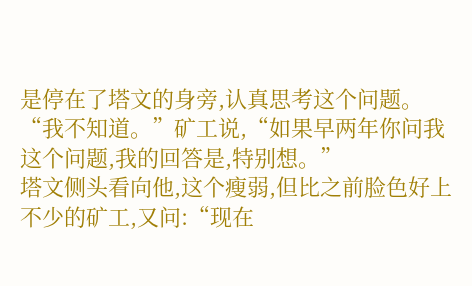是停在了塔文的身旁,认真思考这个问题。
“我不知道。”矿工说,“如果早两年你问我这个问题,我的回答是,特别想。”
塔文侧头看向他,这个瘦弱,但比之前脸色好上不少的矿工,又问:“现在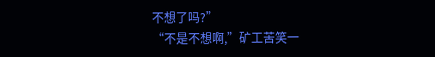不想了吗?”
“不是不想啊,”矿工苦笑一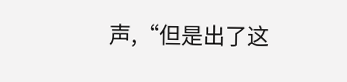声,“但是出了这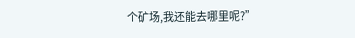个矿场,我还能去哪里呢?”